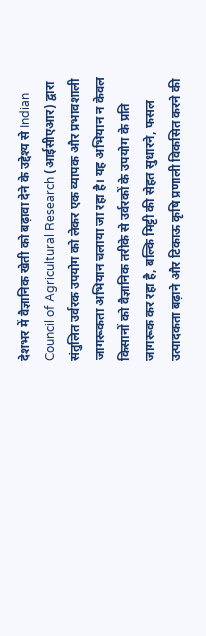देशभर में वैज्ञानिक खेती को बढ़ावा देने के उद्देश्य से Indian Council of Agricultural Research (आईसीएआर) द्वारा संतुलित उर्वरक उपयोग को लेकर एक व्यापक और प्रभावशाली जागरूकता अभियान चलाया जा रहा है। यह अभियान न केवल किसानों को वैज्ञानिक तरीके से उर्वरकों के उपयोग के प्रति जागरूक कर रहा है, बल्कि मिट्टी की सेहत सुधारने, फसल उत्पादकता बढ़ाने और टिकाऊ कृषि प्रणाली विकसित करने की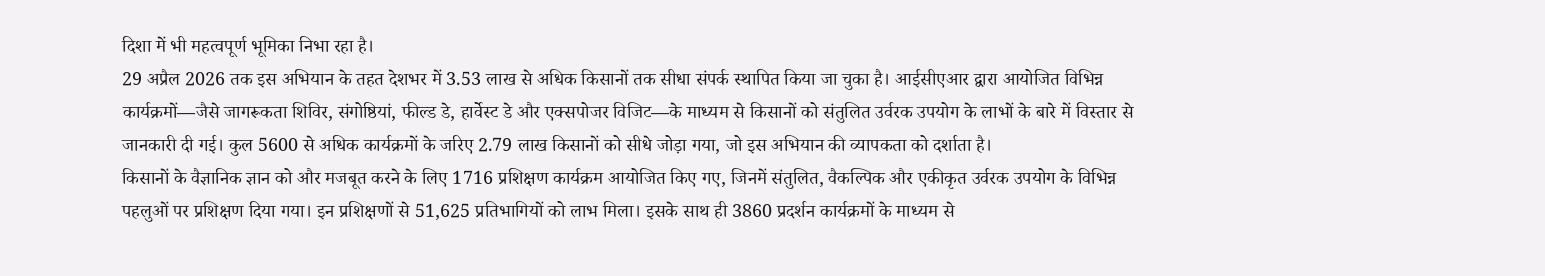दिशा में भी महत्वपूर्ण भूमिका निभा रहा है।
29 अप्रैल 2026 तक इस अभियान के तहत देशभर में 3.53 लाख से अधिक किसानों तक सीधा संपर्क स्थापित किया जा चुका है। आईसीएआर द्वारा आयोजित विभिन्न कार्यक्रमों—जैसे जागरूकता शिविर, संगोष्ठियां, फील्ड डे, हार्वेस्ट डे और एक्सपोजर विजिट—के माध्यम से किसानों को संतुलित उर्वरक उपयोग के लाभों के बारे में विस्तार से जानकारी दी गई। कुल 5600 से अधिक कार्यक्रमों के जरिए 2.79 लाख किसानों को सीधे जोड़ा गया, जो इस अभियान की व्यापकता को दर्शाता है।
किसानों के वैज्ञानिक ज्ञान को और मजबूत करने के लिए 1716 प्रशिक्षण कार्यक्रम आयोजित किए गए, जिनमें संतुलित, वैकल्पिक और एकीकृत उर्वरक उपयोग के विभिन्न पहलुओं पर प्रशिक्षण दिया गया। इन प्रशिक्षणों से 51,625 प्रतिभागियों को लाभ मिला। इसके साथ ही 3860 प्रदर्शन कार्यक्रमों के माध्यम से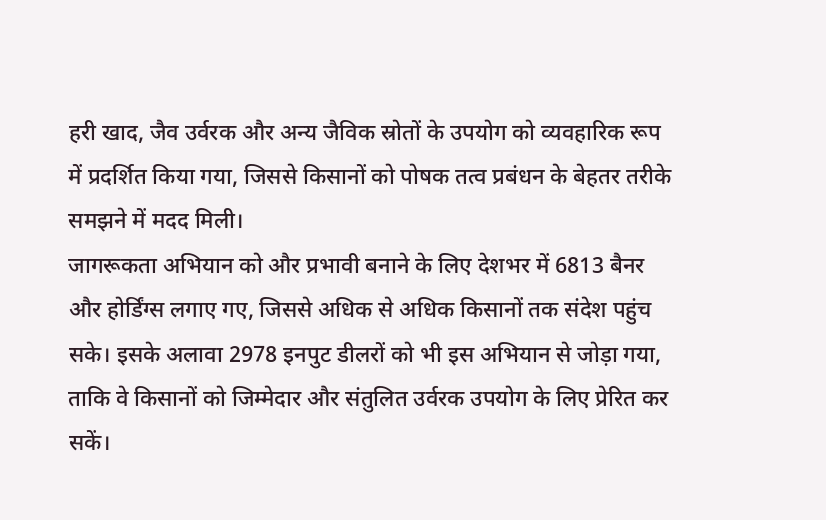हरी खाद, जैव उर्वरक और अन्य जैविक स्रोतों के उपयोग को व्यवहारिक रूप में प्रदर्शित किया गया, जिससे किसानों को पोषक तत्व प्रबंधन के बेहतर तरीके समझने में मदद मिली।
जागरूकता अभियान को और प्रभावी बनाने के लिए देशभर में 6813 बैनर और होर्डिंग्स लगाए गए, जिससे अधिक से अधिक किसानों तक संदेश पहुंच सके। इसके अलावा 2978 इनपुट डीलरों को भी इस अभियान से जोड़ा गया, ताकि वे किसानों को जिम्मेदार और संतुलित उर्वरक उपयोग के लिए प्रेरित कर सकें।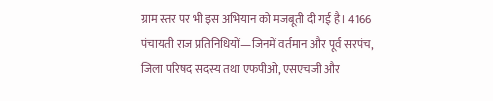ग्राम स्तर पर भी इस अभियान को मजबूती दी गई है। 4166 पंचायती राज प्रतिनिधियों—जिनमें वर्तमान और पूर्व सरपंच, जिला परिषद सदस्य तथा एफपीओ, एसएचजी और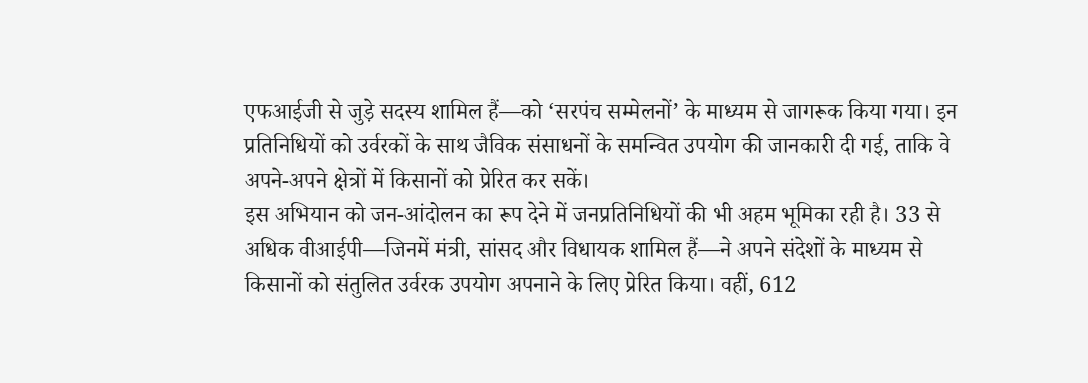एफआईजी से जुड़े सदस्य शामिल हैं—को ‘सरपंच सम्मेलनों’ के माध्यम से जागरूक किया गया। इन प्रतिनिधियों को उर्वरकों के साथ जैविक संसाधनों के समन्वित उपयोग की जानकारी दी गई, ताकि वे अपने-अपने क्षेत्रों में किसानों को प्रेरित कर सकें।
इस अभियान को जन-आंदोलन का रूप देने में जनप्रतिनिधियों की भी अहम भूमिका रही है। 33 से अधिक वीआईपी—जिनमें मंत्री, सांसद और विधायक शामिल हैं—ने अपने संदेशों के माध्यम से किसानों को संतुलित उर्वरक उपयोग अपनाने के लिए प्रेरित किया। वहीं, 612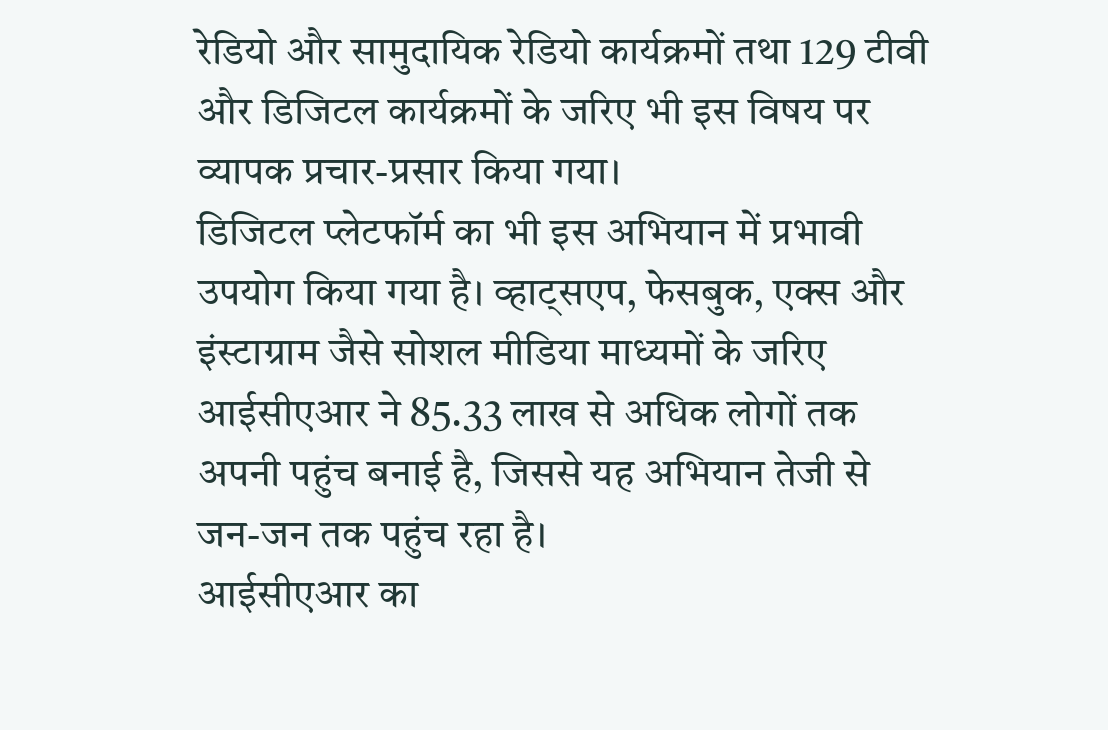रेडियो और सामुदायिक रेडियो कार्यक्रमों तथा 129 टीवी और डिजिटल कार्यक्रमों के जरिए भी इस विषय पर व्यापक प्रचार-प्रसार किया गया।
डिजिटल प्लेटफॉर्म का भी इस अभियान में प्रभावी उपयोग किया गया है। व्हाट्सएप, फेसबुक, एक्स और इंस्टाग्राम जैसे सोशल मीडिया माध्यमों के जरिए आईसीएआर ने 85.33 लाख से अधिक लोगों तक अपनी पहुंच बनाई है, जिससे यह अभियान तेजी से जन-जन तक पहुंच रहा है।
आईसीएआर का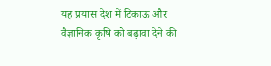यह प्रयास देश में टिकाऊ और वैज्ञानिक कृषि को बढ़ावा देने की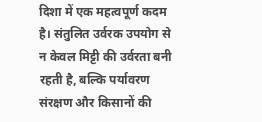दिशा में एक महत्वपूर्ण कदम है। संतुलित उर्वरक उपयोग से न केवल मिट्टी की उर्वरता बनी रहती है, बल्कि पर्यावरण संरक्षण और किसानों की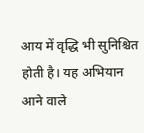आय में वृद्धि भी सुनिश्चित होती है। यह अभियान आने वाले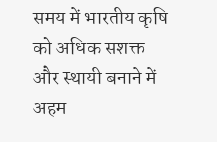समय में भारतीय कृषि को अधिक सशक्त और स्थायी बनाने में अहम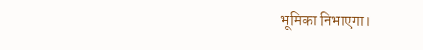भूमिका निभाएगा।